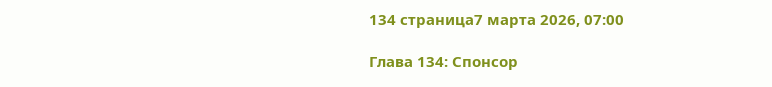134 страница7 марта 2026, 07:00

Глава 134: Спонсор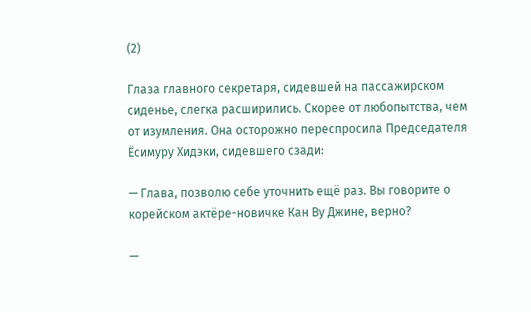(2)

Глаза главного секретаря, сидевшей на пассажирском сиденье, слегка расширились. Скорее от любопытства, чем от изумления. Она осторожно переспросила Председателя Ёсимуру Хидэки, сидевшего сзади:

— Глава, позволю себе уточнить ещё раз. Вы говорите о корейском актёре-новичке Кан Ву Джине, верно?

—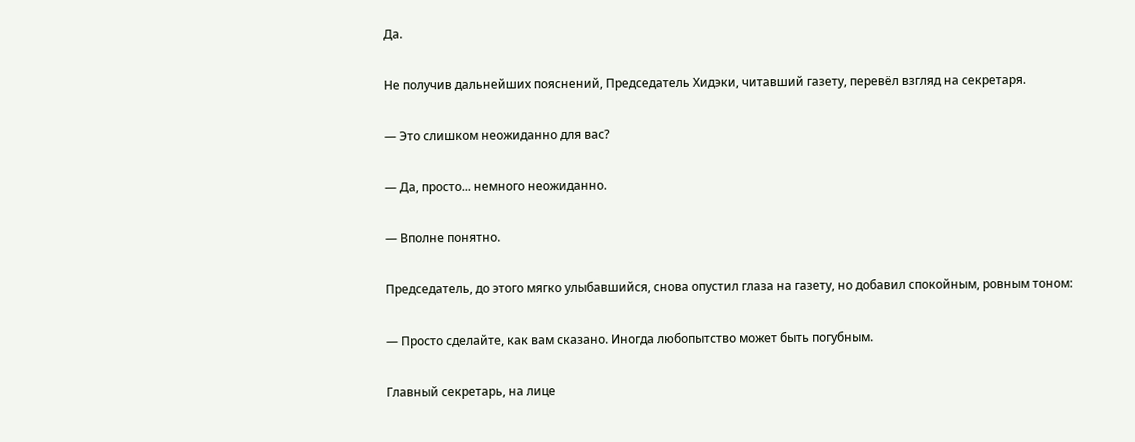Да.

Не получив дальнейших пояснений, Председатель Хидэки, читавший газету, перевёл взгляд на секретаря.

— Это слишком неожиданно для вас?

— Да, просто... немного неожиданно.

— Вполне понятно.

Председатель, до этого мягко улыбавшийся, снова опустил глаза на газету, но добавил спокойным, ровным тоном:

— Просто сделайте, как вам сказано. Иногда любопытство может быть погубным.

Главный секретарь, на лице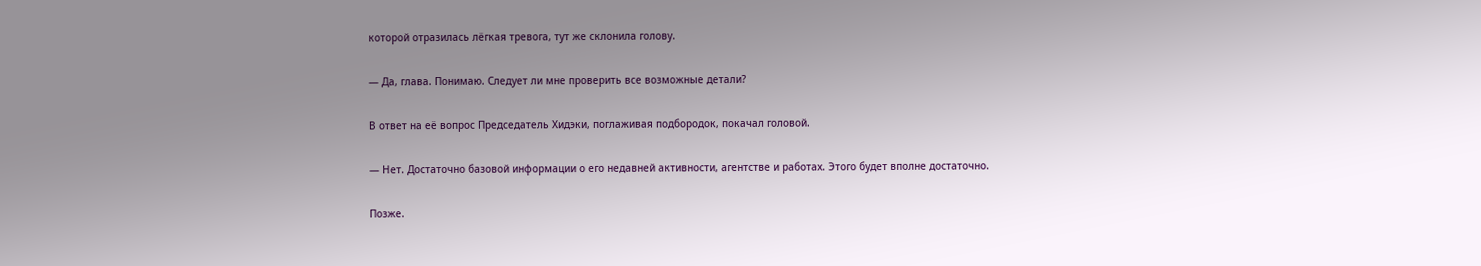которой отразилась лёгкая тревога, тут же склонила голову.

— Да, глава. Понимаю. Следует ли мне проверить все возможные детали?

В ответ на её вопрос Председатель Хидэки, поглаживая подбородок, покачал головой.

— Нет. Достаточно базовой информации о его недавней активности, агентстве и работах. Этого будет вполне достаточно.

Позже.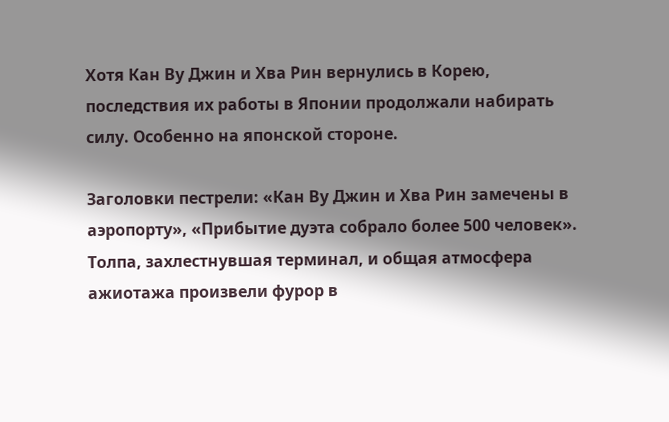Хотя Кан Ву Джин и Хва Рин вернулись в Корею, последствия их работы в Японии продолжали набирать силу. Особенно на японской стороне.

Заголовки пестрели: «Кан Ву Джин и Хва Рин замечены в аэропорту», «Прибытие дуэта собрало более 500 человек». Толпа, захлестнувшая терминал, и общая атмосфера ажиотажа произвели фурор в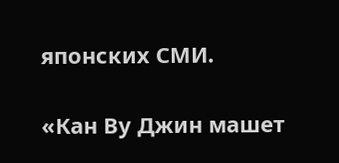японских СМИ.

«Кан Ву Джин машет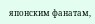японским фанатам,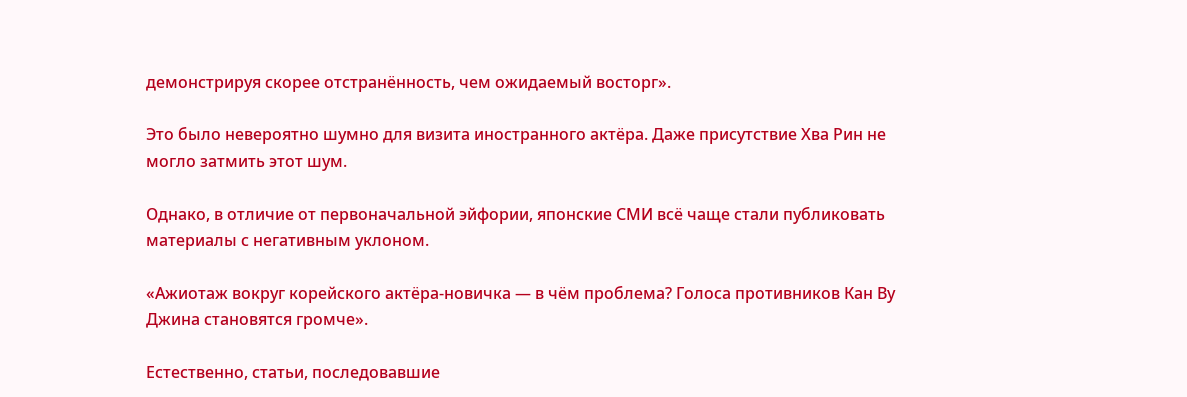демонстрируя скорее отстранённость, чем ожидаемый восторг».

Это было невероятно шумно для визита иностранного актёра. Даже присутствие Хва Рин не могло затмить этот шум.

Однако, в отличие от первоначальной эйфории, японские СМИ всё чаще стали публиковать материалы с негативным уклоном.

«Ажиотаж вокруг корейского актёра-новичка — в чём проблема? Голоса противников Кан Ву Джина становятся громче».

Естественно, статьи, последовавшие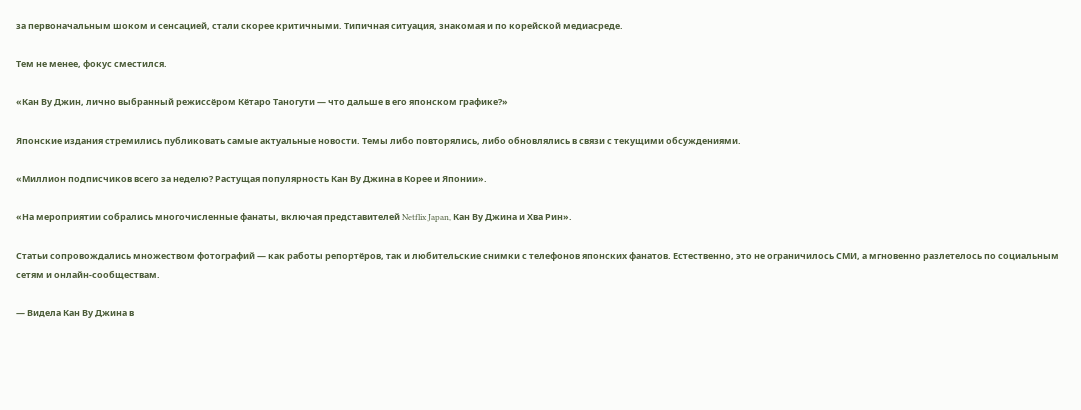за первоначальным шоком и сенсацией, стали скорее критичными. Типичная ситуация, знакомая и по корейской медиасреде.

Тем не менее, фокус сместился.

«Кан Ву Джин, лично выбранный режиссёром Кётаро Таногути — что дальше в его японском графике?»

Японские издания стремились публиковать самые актуальные новости. Темы либо повторялись, либо обновлялись в связи с текущими обсуждениями.

«Миллион подписчиков всего за неделю? Растущая популярность Кан Ву Джина в Корее и Японии».

«На мероприятии собрались многочисленные фанаты, включая представителей Netflix Japan, Кан Ву Джина и Хва Рин».

Статьи сопровождались множеством фотографий — как работы репортёров, так и любительские снимки с телефонов японских фанатов. Естественно, это не ограничилось СМИ, а мгновенно разлетелось по социальным сетям и онлайн-сообществам.

— Видела Кан Ву Джина в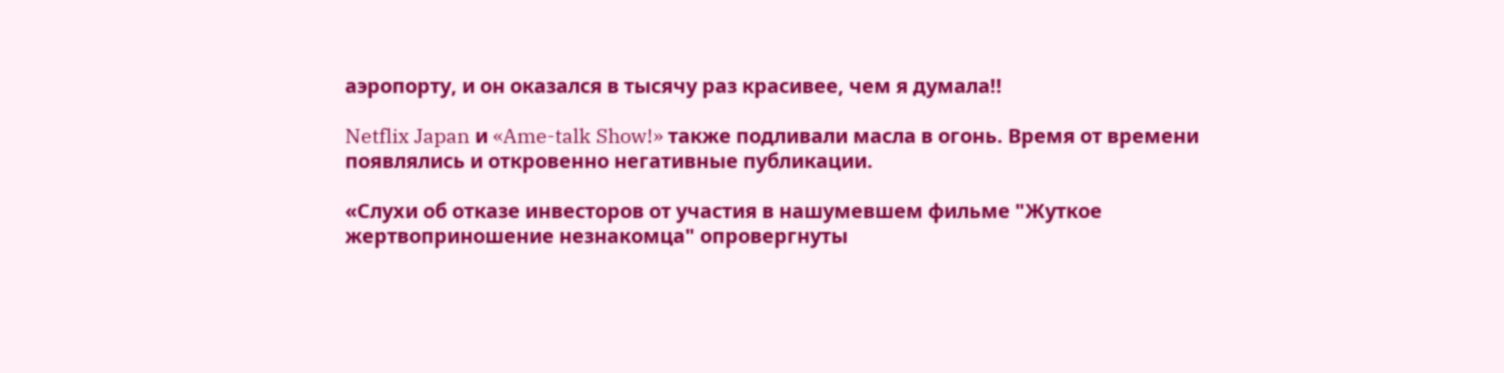аэропорту, и он оказался в тысячу раз красивее, чем я думала!!

Netflix Japan и «Ame-talk Show!» также подливали масла в огонь. Время от времени появлялись и откровенно негативные публикации.

«Слухи об отказе инвесторов от участия в нашумевшем фильме "Жуткое жертвоприношение незнакомца" опровергнуты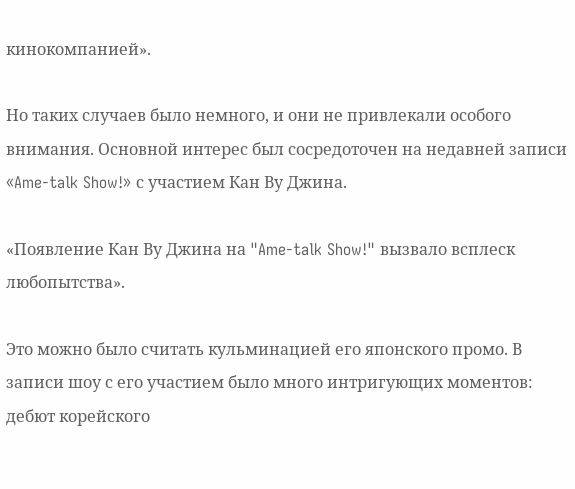кинокомпанией».

Но таких случаев было немного, и они не привлекали особого внимания. Основной интерес был сосредоточен на недавней записи «Ame-talk Show!» с участием Кан Ву Джина.

«Появление Кан Ву Джина на "Ame-talk Show!" вызвало всплеск любопытства».

Это можно было считать кульминацией его японского промо. В записи шоу с его участием было много интригующих моментов: дебют корейского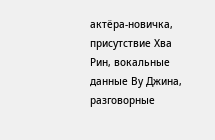актёра-новичка, присутствие Хва Рин, вокальные данные Ву Джина, разговорные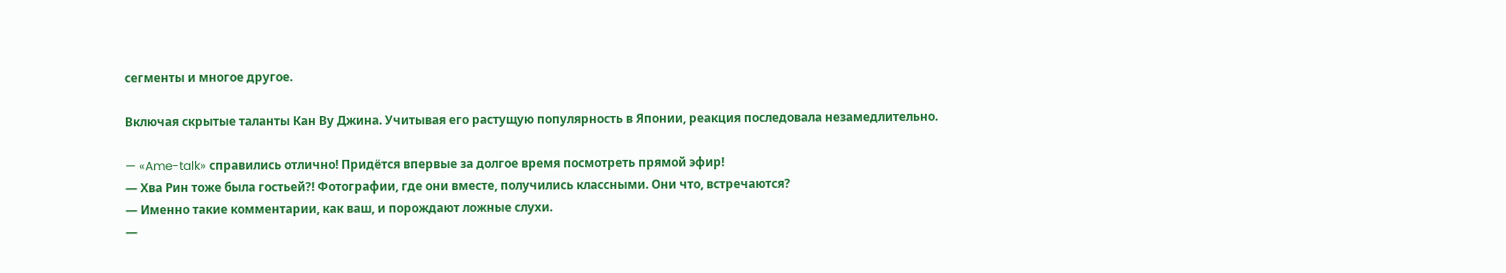сегменты и многое другое.

Включая скрытые таланты Кан Ву Джина. Учитывая его растущую популярность в Японии, реакция последовала незамедлительно.

— «Ame-talk» справились отлично! Придётся впервые за долгое время посмотреть прямой эфир!
— Хва Рин тоже была гостьей?! Фотографии, где они вместе, получились классными. Они что, встречаются?
— Именно такие комментарии, как ваш, и порождают ложные слухи.
—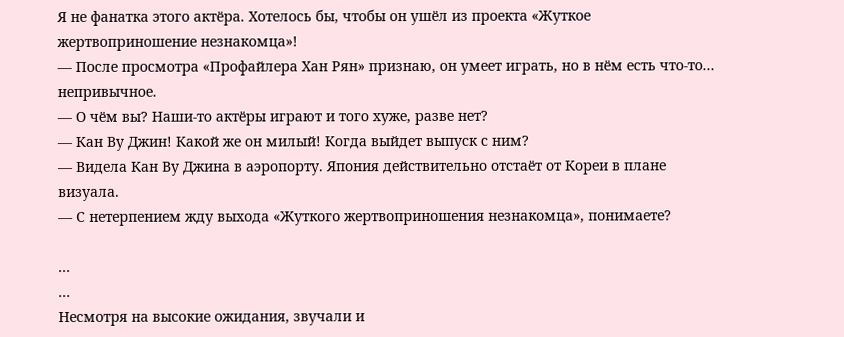Я не фанатка этого актёра. Хотелось бы, чтобы он ушёл из проекта «Жуткое жертвоприношение незнакомца»!
— После просмотра «Профайлера Хан Рян» признаю, он умеет играть, но в нём есть что-то... непривычное.
— О чём вы? Наши-то актёры играют и того хуже, разве нет?
— Кан Ву Джин! Какой же он милый! Когда выйдет выпуск с ним?
— Видела Кан Ву Джина в аэропорту. Япония действительно отстаёт от Кореи в плане визуала.
— С нетерпением жду выхода «Жуткого жертвоприношения незнакомца», понимаете?

...
...
Несмотря на высокие ожидания, звучали и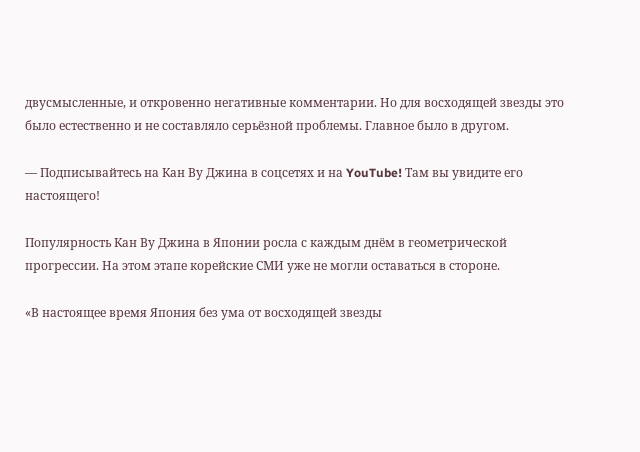двусмысленные, и откровенно негативные комментарии. Но для восходящей звезды это было естественно и не составляло серьёзной проблемы. Главное было в другом.

— Подписывайтесь на Кан Ву Джина в соцсетях и на YouTube! Там вы увидите его настоящего!

Популярность Кан Ву Джина в Японии росла с каждым днём в геометрической прогрессии. На этом этапе корейские СМИ уже не могли оставаться в стороне.

«В настоящее время Япония без ума от восходящей звезды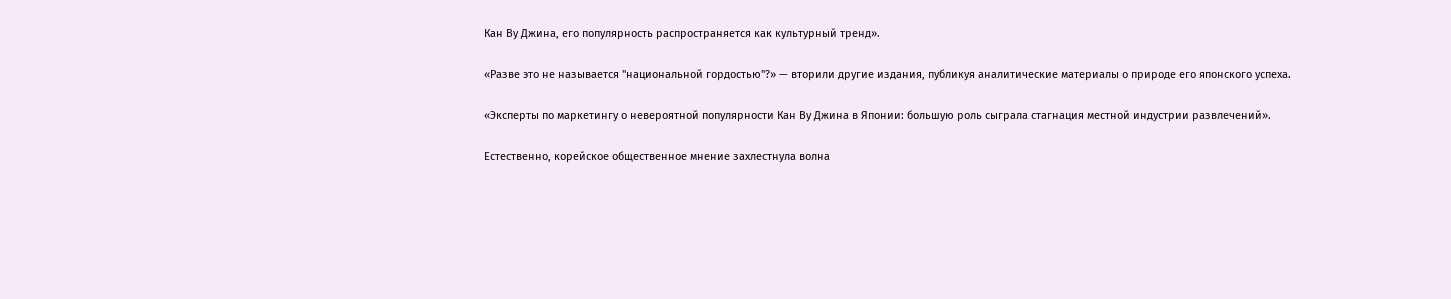Кан Ву Джина, его популярность распространяется как культурный тренд».

«Разве это не называется "национальной гордостью"?» — вторили другие издания, публикуя аналитические материалы о природе его японского успеха.

«Эксперты по маркетингу о невероятной популярности Кан Ву Джина в Японии: большую роль сыграла стагнация местной индустрии развлечений».

Естественно, корейское общественное мнение захлестнула волна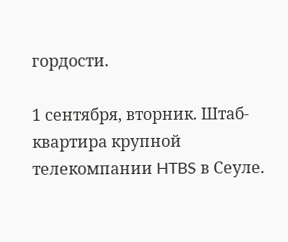гордости.

1 сентября, вторник. Штаб-квартира крупной телекомпании HTBS в Сеуле.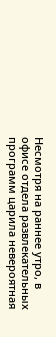Несмотря на раннее утро, в офисе отдела развлекательных программ царила невероятная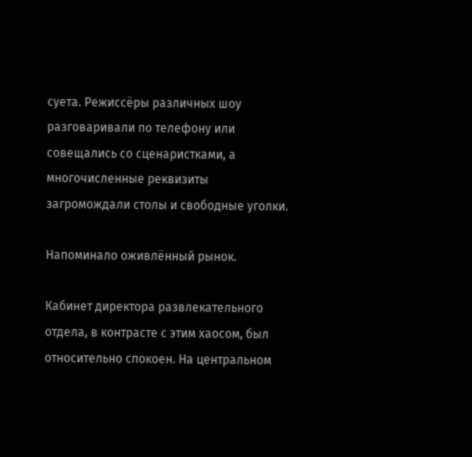суета. Режиссёры различных шоу разговаривали по телефону или совещались со сценаристками, а многочисленные реквизиты загромождали столы и свободные уголки.

Напоминало оживлённый рынок.

Кабинет директора развлекательного отдела, в контрасте с этим хаосом, был относительно спокоен. На центральном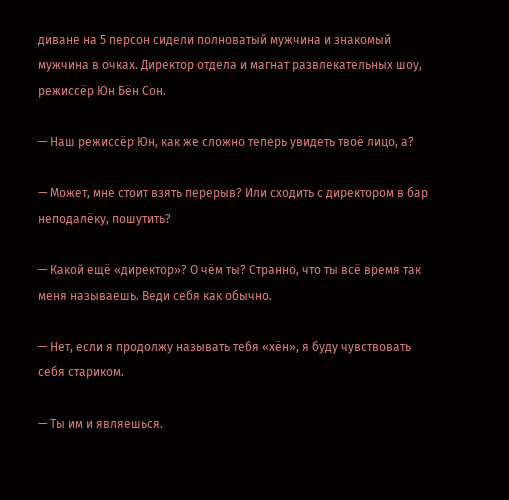диване на 5 персон сидели полноватый мужчина и знакомый мужчина в очках. Директор отдела и магнат развлекательных шоу, режиссёр Юн Бён Сон.

— Наш режиссёр Юн, как же сложно теперь увидеть твоё лицо, а?

— Может, мне стоит взять перерыв? Или сходить с директором в бар неподалёку, пошутить?

— Какой ещё «директор»? О чём ты? Странно, что ты всё время так меня называешь. Веди себя как обычно.

— Нет, если я продолжу называть тебя «хён», я буду чувствовать себя стариком.

— Ты им и являешься.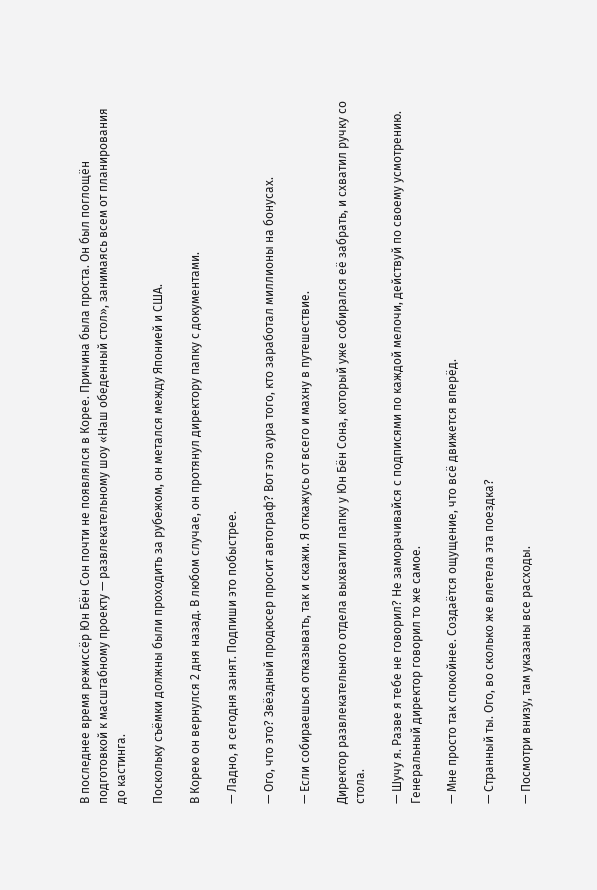В последнее время режиссёр Юн Бён Сон почти не появлялся в Корее. Причина была проста. Он был поглощён подготовкой к масштабному проекту — развлекательному шоу «Наш обеденный стол», занимаясь всем от планирования до кастинга.

Поскольку съёмки должны были проходить за рубежом, он метался между Японией и США.

В Корею он вернулся 2 дня назад. В любом случае, он протянул директору папку с документами.

— Ладно, я сегодня занят. Подпиши это побыстрее.

— Ого, что это? Звёздный продюсер просит автограф? Вот это аура того, кто заработал миллионы на бонусах.

— Если собираешься отказывать, так и скажи. Я откажусь от всего и махну в путешествие.

Директор развлекательного отдела выхватил папку у Юн Бён Сона, который уже собирался её забрать, и схватил ручку со стола.

— Шучу я. Разве я тебе не говорил? Не заморачивайся с подписями по каждой мелочи, действуй по своему усмотрению. Генеральный директор говорил то же самое.

— Мне просто так спокойнее. Создаётся ощущение, что всё движется вперёд.

— Странный ты. Ого, во сколько же влетела эта поездка?

— Посмотри внизу, там указаны все расходы.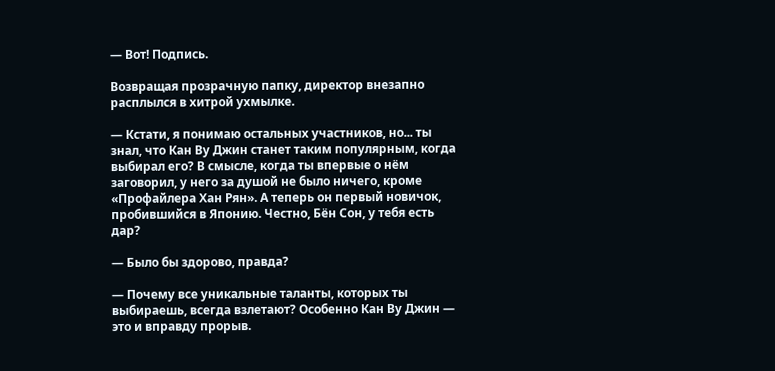— Вот! Подпись.

Возвращая прозрачную папку, директор внезапно расплылся в хитрой ухмылке.

— Кстати, я понимаю остальных участников, но... ты знал, что Кан Ву Джин станет таким популярным, когда выбирал его? В смысле, когда ты впервые о нём заговорил, у него за душой не было ничего, кроме «Профайлера Хан Рян». А теперь он первый новичок, пробившийся в Японию. Честно, Бён Сон, у тебя есть дар?

— Было бы здорово, правда?

— Почему все уникальные таланты, которых ты выбираешь, всегда взлетают? Особенно Кан Ву Джин — это и вправду прорыв.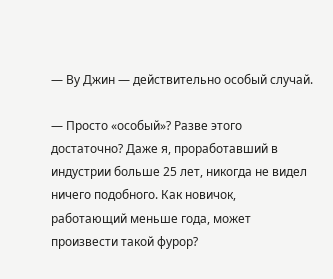— Ву Джин — действительно особый случай.

— Просто «особый»? Разве этого достаточно? Даже я, проработавший в индустрии больше 25 лет, никогда не видел ничего подобного. Как новичок, работающий меньше года, может произвести такой фурор?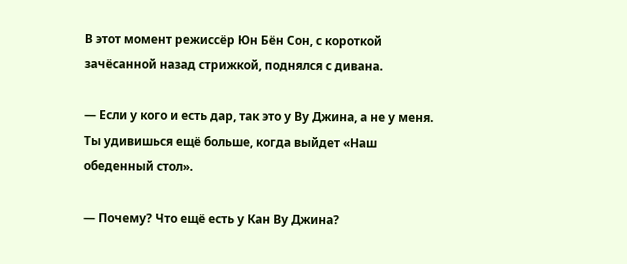В этот момент режиссёр Юн Бён Сон, с короткой зачёсанной назад стрижкой, поднялся с дивана.

— Если у кого и есть дар, так это у Ву Джина, а не у меня. Ты удивишься ещё больше, когда выйдет «Наш обеденный стол».

— Почему? Что ещё есть у Кан Ву Джина?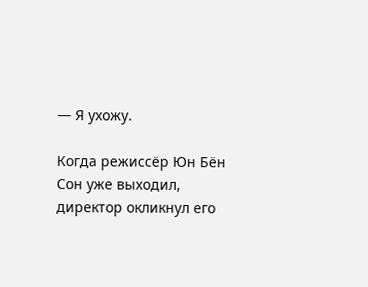— Я ухожу.

Когда режиссёр Юн Бён Сон уже выходил, директор окликнул его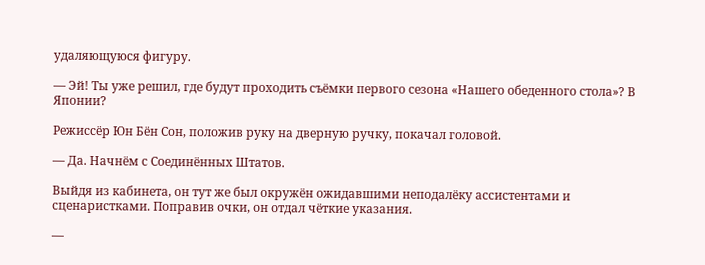удаляющуюся фигуру.

— Эй! Ты уже решил, где будут проходить съёмки первого сезона «Нашего обеденного стола»? В Японии?

Режиссёр Юн Бён Сон, положив руку на дверную ручку, покачал головой.

— Да. Начнём с Соединённых Штатов.

Выйдя из кабинета, он тут же был окружён ожидавшими неподалёку ассистентами и сценаристками. Поправив очки, он отдал чёткие указания.

—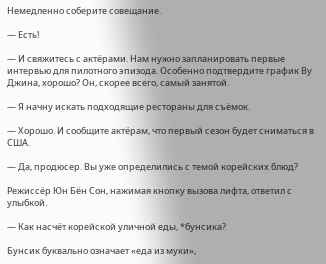Немедленно соберите совещание.

— Есть!

— И свяжитесь с актёрами. Нам нужно запланировать первые интервью для пилотного эпизода. Особенно подтвердите график Ву Джина, хорошо? Он, скорее всего, самый занятой.

— Я начну искать подходящие рестораны для съёмок.

— Хорошо. И сообщите актёрам, что первый сезон будет сниматься в США.

— Да, продюсер. Вы уже определились с темой корейских блюд?

Режиссёр Юн Бён Сон, нажимая кнопку вызова лифта, ответил с улыбкой.

— Как насчёт корейской уличной еды, *бунсика?

Бунсик буквально означает «еда из муки»,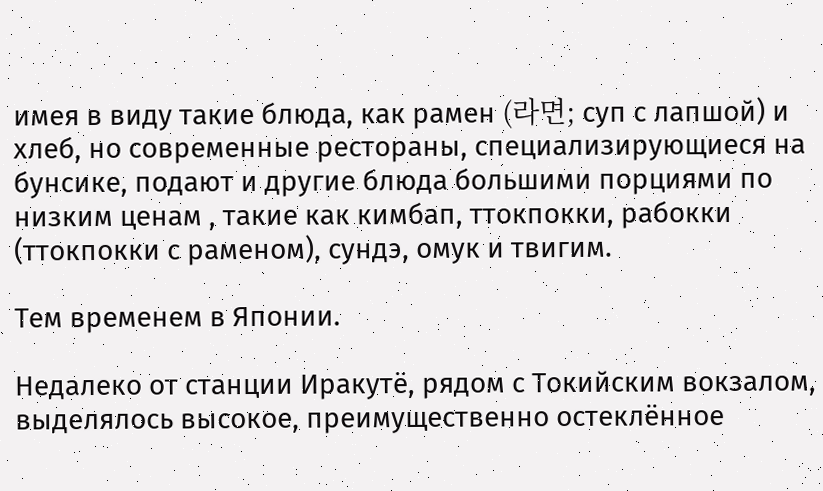имея в виду такие блюда, как рамен (라면; суп с лапшой) и хлеб, но современные рестораны, специализирующиеся на бунсике, подают и другие блюда большими порциями по низким ценам , такие как кимбап, ттокпокки, рабокки (ттокпокки с раменом), сундэ, омук и твигим.

Тем временем в Японии.

Недалеко от станции Иракутё, рядом с Токийским вокзалом, выделялось высокое, преимущественно остеклённое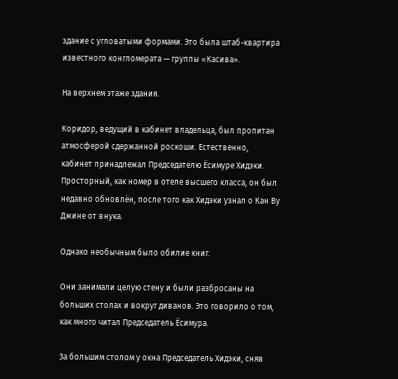здание с угловатыми формами. Это была штаб-квартира известного конгломерата — группы «Касива».

На верхнем этаже здания.

Коридор, ведущий в кабинет владельца, был пропитан атмосферой сдержанной роскоши. Естественно, кабинет принадлежал Председателю Ёсимуре Хидэки. Просторный, как номер в отеле высшего класса, он был недавно обновлён, после того как Хидэки узнал о Кан Ву Джине от внука.

Однако необычным было обилие книг.

Они занимали целую стену и были разбросаны на больших столах и вокруг диванов. Это говорило о том, как много читал Председатель Ёсимура.

За большим столом у окна Председатель Хидэки, сняв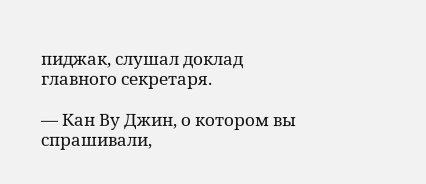пиджак, слушал доклад главного секретаря.

— Кан Ву Джин, о котором вы спрашивали,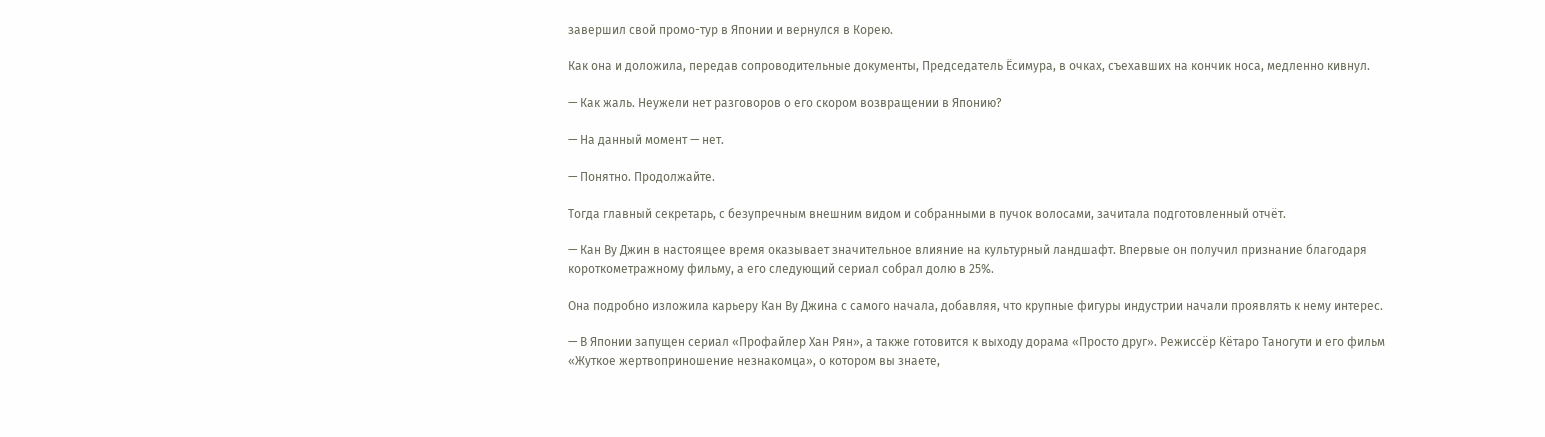завершил свой промо-тур в Японии и вернулся в Корею.

Как она и доложила, передав сопроводительные документы, Председатель Ёсимура, в очках, съехавших на кончик носа, медленно кивнул.

— Как жаль. Неужели нет разговоров о его скором возвращении в Японию?

— На данный момент — нет.

— Понятно. Продолжайте.

Тогда главный секретарь, с безупречным внешним видом и собранными в пучок волосами, зачитала подготовленный отчёт.

— Кан Ву Джин в настоящее время оказывает значительное влияние на культурный ландшафт. Впервые он получил признание благодаря короткометражному фильму, а его следующий сериал собрал долю в 25%.

Она подробно изложила карьеру Кан Ву Джина с самого начала, добавляя, что крупные фигуры индустрии начали проявлять к нему интерес.

— В Японии запущен сериал «Профайлер Хан Рян», а также готовится к выходу дорама «Просто друг». Режиссёр Кётаро Таногути и его фильм «Жуткое жертвоприношение незнакомца», о котором вы знаете,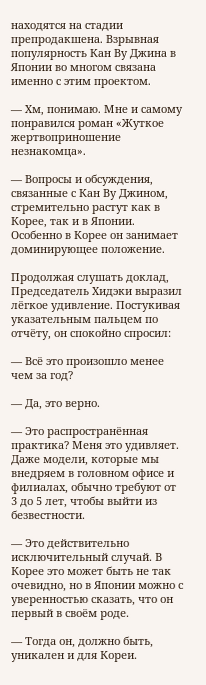находятся на стадии препродакшена. Взрывная популярность Кан Ву Джина в Японии во многом связана именно с этим проектом.

— Хм, понимаю. Мне и самому понравился роман «Жуткое жертвоприношение незнакомца».

— Вопросы и обсуждения, связанные с Кан Ву Джином, стремительно растут как в Корее, так и в Японии. Особенно в Корее он занимает доминирующее положение.

Продолжая слушать доклад, Председатель Хидэки выразил лёгкое удивление. Постукивая указательным пальцем по отчёту, он спокойно спросил:

— Всё это произошло менее чем за год?

— Да, это верно.

— Это распространённая практика? Меня это удивляет. Даже модели, которые мы внедряем в головном офисе и филиалах, обычно требуют от 3 до 5 лет, чтобы выйти из безвестности.

— Это действительно исключительный случай. В Корее это может быть не так очевидно, но в Японии можно с уверенностью сказать, что он первый в своём роде.

— Тогда он, должно быть, уникален и для Кореи.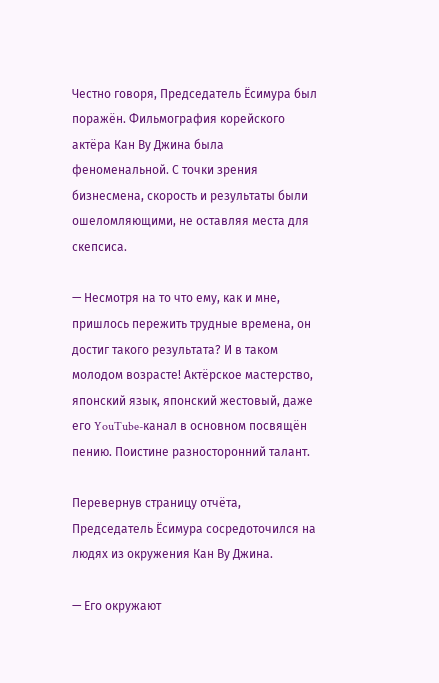Честно говоря, Председатель Ёсимура был поражён. Фильмография корейского актёра Кан Ву Джина была феноменальной. С точки зрения бизнесмена, скорость и результаты были ошеломляющими, не оставляя места для скепсиса.

— Несмотря на то что ему, как и мне, пришлось пережить трудные времена, он достиг такого результата? И в таком молодом возрасте! Актёрское мастерство, японский язык, японский жестовый, даже его YouTube-канал в основном посвящён пению. Поистине разносторонний талант.

Перевернув страницу отчёта, Председатель Ёсимура сосредоточился на людях из окружения Кан Ву Джина.

— Его окружают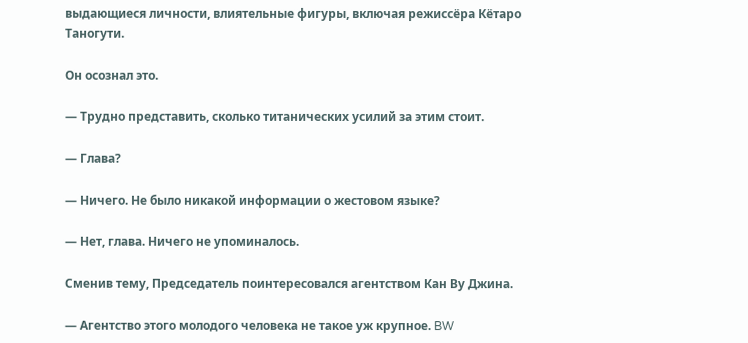выдающиеся личности, влиятельные фигуры, включая режиссёра Кётаро Таногути.

Он осознал это.

— Трудно представить, сколько титанических усилий за этим стоит.

— Глава?

— Ничего. Не было никакой информации о жестовом языке?

— Нет, глава. Ничего не упоминалось.

Сменив тему, Председатель поинтересовался агентством Кан Ву Джина.

— Агентство этого молодого человека не такое уж крупное. BW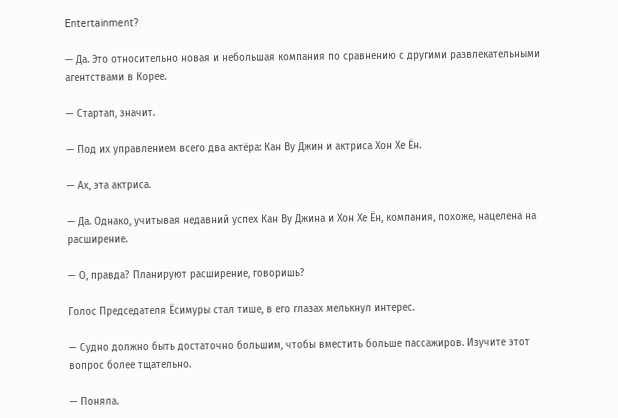Entertainment?

— Да. Это относительно новая и небольшая компания по сравнению с другими развлекательными агентствами в Корее.

— Стартап, значит.

— Под их управлением всего два актёра: Кан Ву Джин и актриса Хон Хе Ён.

— Ах, эта актриса.

— Да. Однако, учитывая недавний успех Кан Ву Джина и Хон Хе Ён, компания, похоже, нацелена на расширение.

— О, правда? Планируют расширение, говоришь?

Голос Председателя Ёсимуры стал тише, в его глазах мелькнул интерес.

— Судно должно быть достаточно большим, чтобы вместить больше пассажиров. Изучите этот вопрос более тщательно.

— Поняла.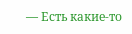— Есть какие-то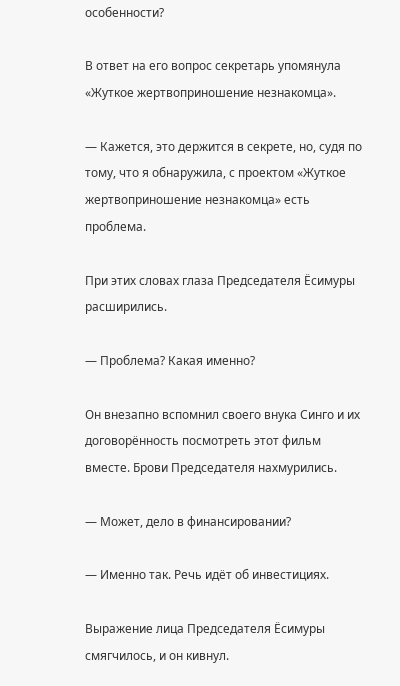особенности?

В ответ на его вопрос секретарь упомянула «Жуткое жертвоприношение незнакомца».

— Кажется, это держится в секрете, но, судя по тому, что я обнаружила, с проектом «Жуткое жертвоприношение незнакомца» есть проблема.

При этих словах глаза Председателя Ёсимуры расширились.

— Проблема? Какая именно?

Он внезапно вспомнил своего внука Синго и их договорённость посмотреть этот фильм вместе. Брови Председателя нахмурились.

— Может, дело в финансировании?

— Именно так. Речь идёт об инвестициях.

Выражение лица Председателя Ёсимуры смягчилось, и он кивнул.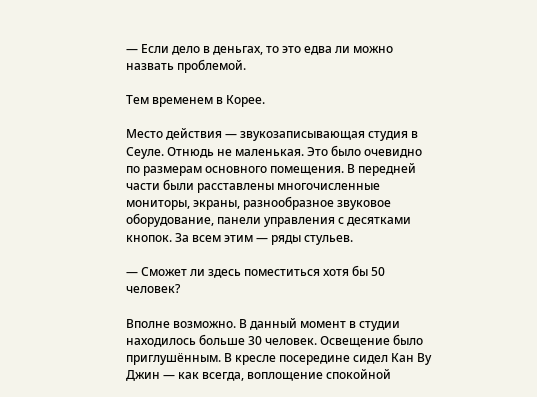— Если дело в деньгах, то это едва ли можно назвать проблемой.

Тем временем в Корее.

Место действия — звукозаписывающая студия в Сеуле. Отнюдь не маленькая. Это было очевидно по размерам основного помещения. В передней части были расставлены многочисленные мониторы, экраны, разнообразное звуковое оборудование, панели управления с десятками кнопок. За всем этим — ряды стульев.

— Сможет ли здесь поместиться хотя бы 50 человек?

Вполне возможно. В данный момент в студии находилось больше 30 человек. Освещение было приглушённым. В кресле посередине сидел Кан Ву Джин — как всегда, воплощение спокойной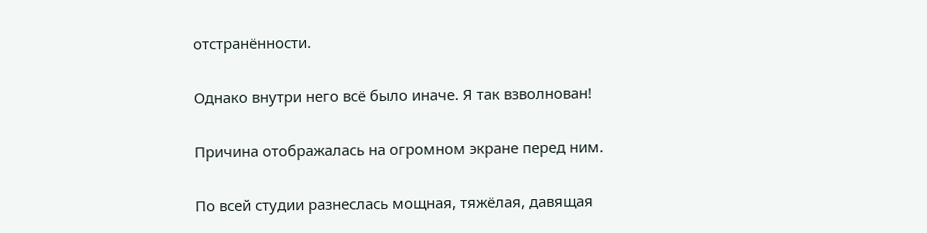отстранённости.

Однако внутри него всё было иначе. Я так взволнован!

Причина отображалась на огромном экране перед ним.

По всей студии разнеслась мощная, тяжёлая, давящая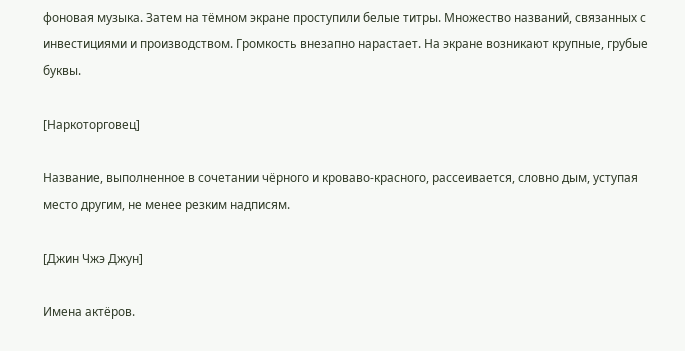фоновая музыка. Затем на тёмном экране проступили белые титры. Множество названий, связанных с инвестициями и производством. Громкость внезапно нарастает. На экране возникают крупные, грубые буквы.

[Наркоторговец]

Название, выполненное в сочетании чёрного и кроваво-красного, рассеивается, словно дым, уступая место другим, не менее резким надписям.

[Джин Чжэ Джун]

Имена актёров.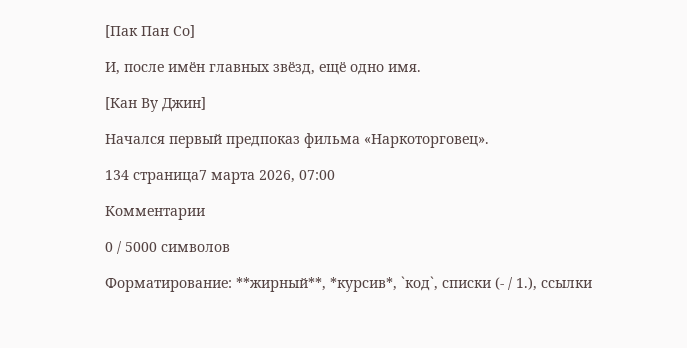[Пак Пан Со]

И, после имён главных звёзд, ещё одно имя.

[Кан Ву Джин]

Начался первый предпоказ фильма «Наркоторговец».

134 страница7 марта 2026, 07:00

Комментарии

0 / 5000 символов

Форматирование: **жирный**, *курсив*, `код`, списки (- / 1.), ссылки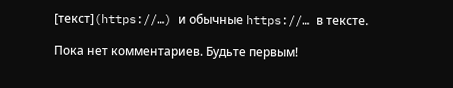[текст](https://…) и обычные https://… в тексте.

Пока нет комментариев. Будьте первым!